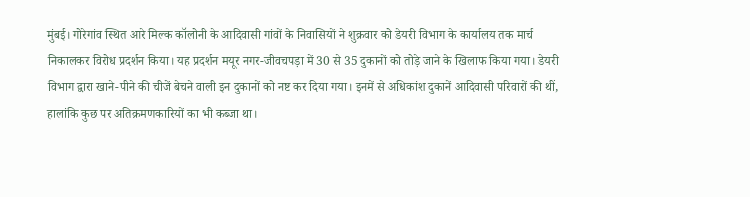मुंबई। गोरेगांव स्थित आरे मिल्क कॉलोनी के आदिवासी गांवों के निवासियों ने शुक्रवार को डेयरी विभाग के कार्यालय तक मार्च निकालकर विरोध प्रदर्शन किया। यह प्रदर्शन मयूर नगर-जीवचपड़ा में 30 से 35 दुकानों को तोड़े जाने के खिलाफ किया गया। डेयरी विभाग द्वारा खाने-पीने की चीजें बेचने वाली इन दुकानों को नष्ट कर दिया गया। इनमें से अधिकांश दुकानें आदिवासी परिवारों की थीं, हालांकि कुछ पर अतिक्रमणकारियों का भी कब्जा था।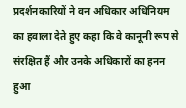प्रदर्शनकारियों ने वन अधिकार अधिनियम का हवाला देते हुए कहा कि वे कानूनी रूप से संरक्षित हैं और उनके अधिकारों का हनन हुआ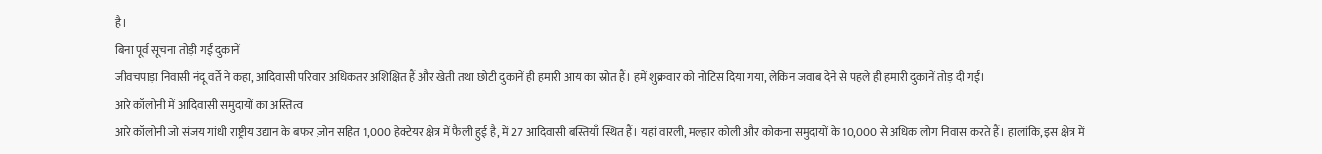है।
बिना पूर्व सूचना तोड़ी गईं दुकानें
जीवचपाड़ा निवासी नंदू वर्ते ने कहा, आदिवासी परिवार अधिकतर अशिक्षित हैं और खेती तथा छोटी दुकानें ही हमारी आय का स्रोत हैं। हमें शुक्रवार को नोटिस दिया गया, लेकिन जवाब देने से पहले ही हमारी दुकानें तोड़ दी गईं।
आरे कॉलोनी में आदिवासी समुदायों का अस्तित्व
आरे कॉलोनी जो संजय गांधी राष्ट्रीय उद्यान के बफर ज़ोन सहित 1,000 हेक्टेयर क्षेत्र में फैली हुई है, में 27 आदिवासी बस्तियाँ स्थित हैं। यहां वारली, मल्हार कोली और कोकना समुदायों के 10,000 से अधिक लोग निवास करते हैं। हालांकि, इस क्षेत्र में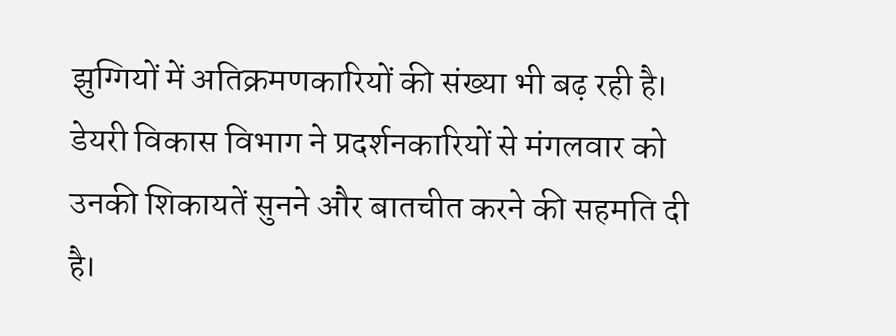झुग्गियों में अतिक्रमणकारियों की संख्या भी बढ़ रही है। डेयरी विकास विभाग ने प्रदर्शनकारियों से मंगलवार को उनकी शिकायतें सुनने और बातचीत करने की सहमति दी है।